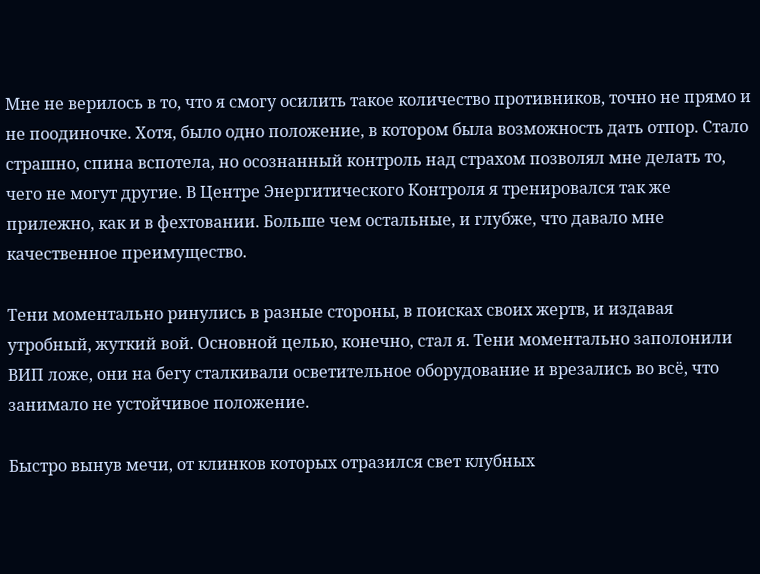Мне не верилось в то, что я смогу осилить такое количество противников, точно не прямо и не поодиночке. Хотя, было одно положение, в котором была возможность дать отпор. Стало страшно, спина вспотела, но осознанный контроль над страхом позволял мне делать то, чего не могут другие. В Центре Энергитического Контроля я тренировался так же прилежно, как и в фехтовании. Больше чем остальные, и глубже, что давало мне качественное преимущество.

Тени моментально ринулись в разные стороны, в поисках своих жертв, и издавая утробный, жуткий вой. Основной целью, конечно, стал я. Тени моментально заполонили ВИП ложе, они на бегу сталкивали осветительное оборудование и врезались во всё, что занимало не устойчивое положение.

Быстро вынув мечи, от клинков которых отразился свет клубных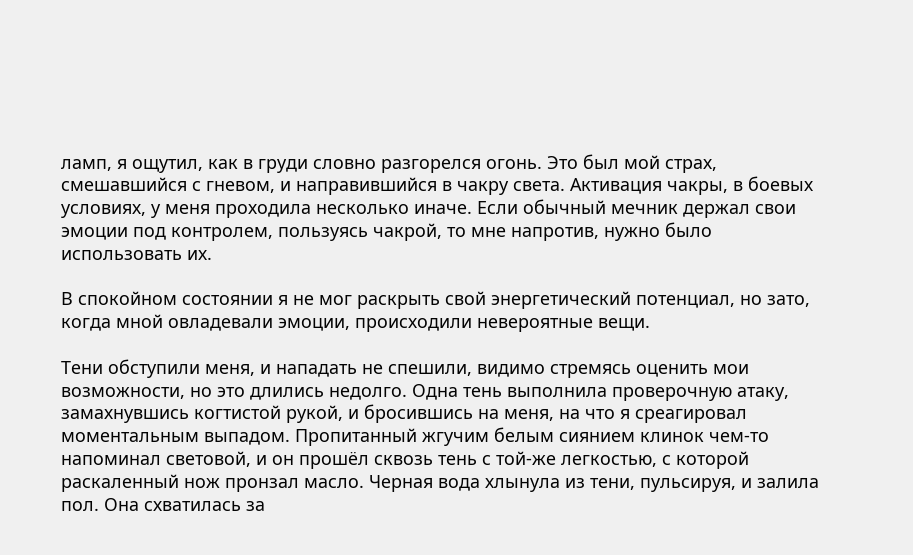ламп, я ощутил, как в груди словно разгорелся огонь. Это был мой страх, смешавшийся с гневом, и направившийся в чакру света. Активация чакры, в боевых условиях, у меня проходила несколько иначе. Если обычный мечник держал свои эмоции под контролем, пользуясь чакрой, то мне напротив, нужно было использовать их.

В спокойном состоянии я не мог раскрыть свой энергетический потенциал, но зато, когда мной овладевали эмоции, происходили невероятные вещи.

Тени обступили меня, и нападать не спешили, видимо стремясь оценить мои возможности, но это длились недолго. Одна тень выполнила проверочную атаку, замахнувшись когтистой рукой, и бросившись на меня, на что я среагировал моментальным выпадом. Пропитанный жгучим белым сиянием клинок чем-то напоминал световой, и он прошёл сквозь тень с той-же легкостью, с которой раскаленный нож пронзал масло. Черная вода хлынула из тени, пульсируя, и залила пол. Она схватилась за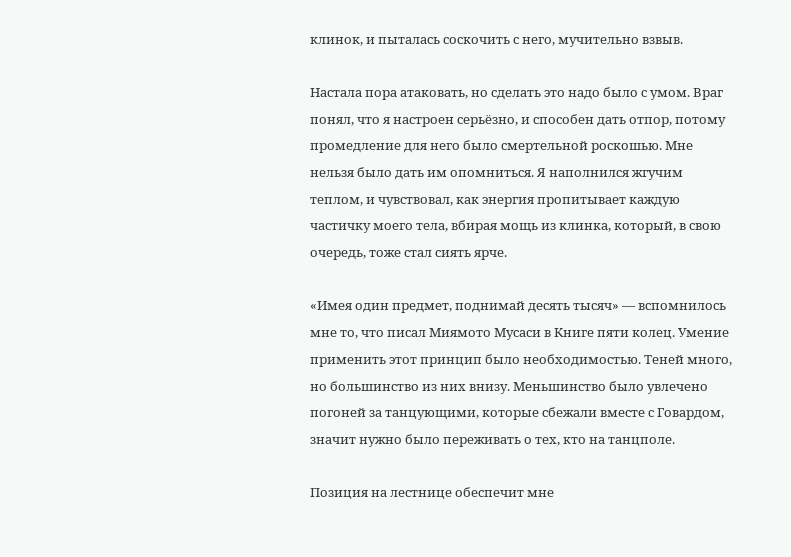клинок, и пыталась соскочить с него, мучительно взвыв.

Настала пора атаковать, но сделать это надо было с умом. Враг понял, что я настроен серьёзно, и способен дать отпор, потому промедление для него было смертельной роскошью. Мне нельзя было дать им опомниться. Я наполнился жгучим теплом, и чувствовал, как энергия пропитывает каждую частичку моего тела, вбирая мощь из клинка, который, в свою очередь, тоже стал сиять ярче.

«Имея один предмет, поднимай десять тысяч» — вспомнилось мне то, что писал Миямото Мусаси в Книге пяти колец. Умение применить этот принцип было необходимостью. Теней много, но большинство из них внизу. Меньшинство было увлечено погоней за танцующими, которые сбежали вместе с Говардом, значит нужно было переживать о тех, кто на танцполе.

Позиция на лестнице обеспечит мне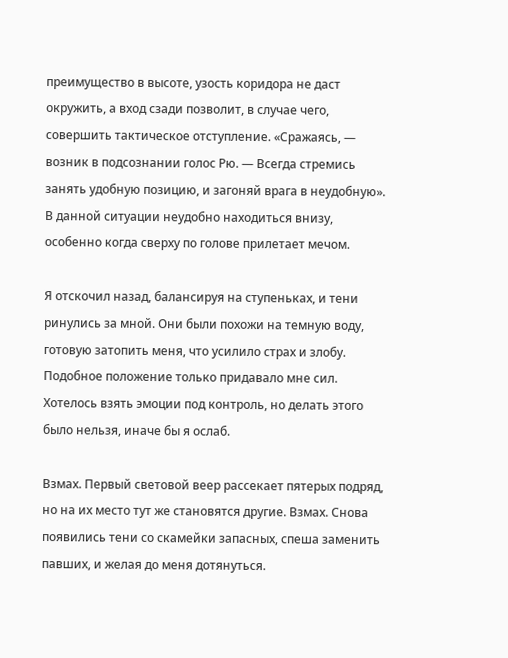преимущество в высоте, узость коридора не даст окружить, а вход сзади позволит, в случае чего, совершить тактическое отступление. «Сражаясь, — возник в подсознании голос Рю. — Всегда стремись занять удобную позицию, и загоняй врага в неудобную». В данной ситуации неудобно находиться внизу, особенно когда сверху по голове прилетает мечом.

Я отскочил назад, балансируя на ступеньках, и тени ринулись за мной. Они были похожи на темную воду, готовую затопить меня, что усилило страх и злобу. Подобное положение только придавало мне сил. Хотелось взять эмоции под контроль, но делать этого было нельзя, иначе бы я ослаб.

Взмах. Первый световой веер рассекает пятерых подряд, но на их место тут же становятся другие. Взмах. Снова появились тени со скамейки запасных, спеша заменить павших, и желая до меня дотянуться.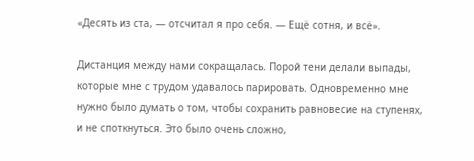«Десять из ста, — отсчитал я про себя. — Ещё сотня, и всё».

Дистанция между нами сокращалась. Порой тени делали выпады, которые мне с трудом удавалось парировать. Одновременно мне нужно было думать о том, чтобы сохранить равновесие на ступенях, и не споткнуться. Это было очень сложно,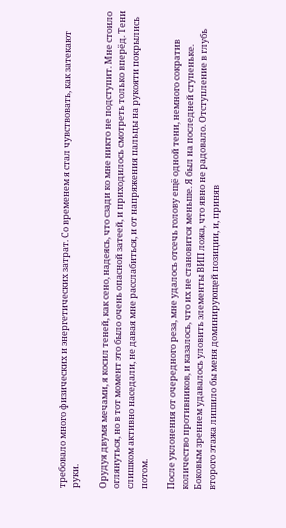требовало много физических и энергетических затрат. Со временем я стал чувствовать, как затекают руки.

Орудуя двумя мечами, я косил теней, как сено, надеясь, что сзади ко мне никто не подступит. Мне стоило оглянуться, но в тот момент это было очень опасной затеей, и приходилось смотреть только вперёд. Тени слишком активно наседали, не давая мне расслабиться, и от напряжения пальцы на рукояти покрылись потом.

После уклонения от очередного реза, мне удалось отсечь голову ещё одной тени, немного сократив количество противников, и казалось, что их не становится меньше. Я был на последней ступеньке. Боковым зрением удавалось уловить элементы ВИП ложа, что явно не радовало. Отступление в глубь второго этажа лишило бы меня доминирующей позиции, и, приняв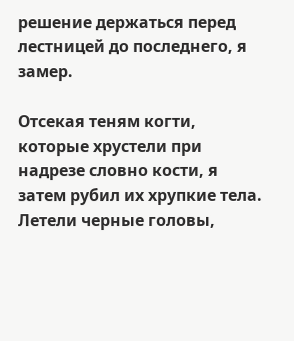решение держаться перед лестницей до последнего, я замер.

Отсекая теням когти, которые хрустели при надрезе словно кости, я затем рубил их хрупкие тела. Летели черные головы,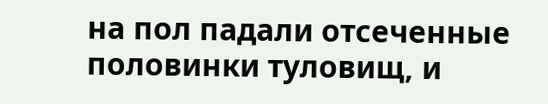на пол падали отсеченные половинки туловищ, и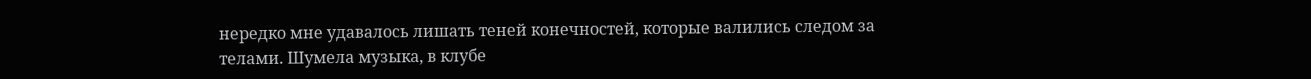нередко мне удавалось лишать теней конечностей, которые валились следом за телами. Шумела музыка, в клубе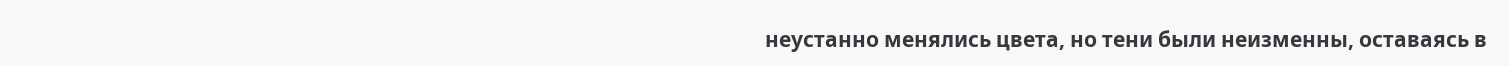неустанно менялись цвета, но тени были неизменны, оставаясь в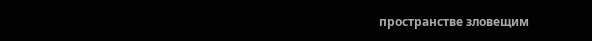пространстве зловещим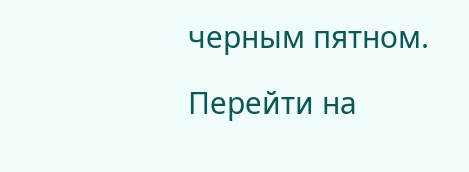черным пятном.

Перейти на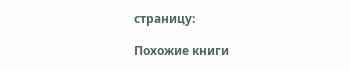страницу:

Похожие книги